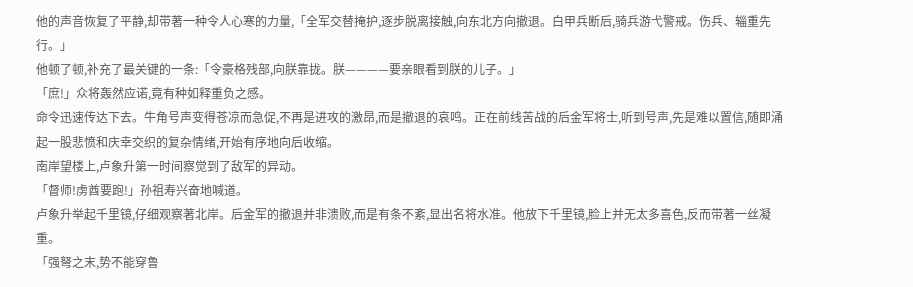他的声音恢复了平静,却带著一种令人心寒的力量,「全军交替掩护,逐步脱离接触,向东北方向撤退。白甲兵断后,骑兵游弋警戒。伤兵、辎重先行。」
他顿了顿,补充了最关键的一条:「令豪格残部,向朕靠拢。朕————要亲眼看到朕的儿子。」
「庶!」众将轰然应诺,竟有种如释重负之感。
命令迅速传达下去。牛角号声变得苍凉而急促,不再是进攻的激昂,而是撤退的哀鸣。正在前线苦战的后金军将士,听到号声,先是难以置信,随即涌起一股悲愤和庆幸交织的复杂情绪,开始有序地向后收缩。
南岸望楼上,卢象升第一时间察觉到了敌军的异动。
「督师!虏酋要跑!」孙祖寿兴奋地喊道。
卢象升举起千里镜,仔细观察著北岸。后金军的撤退并非溃败,而是有条不紊,显出名将水准。他放下千里镜,脸上并无太多喜色,反而带著一丝凝重。
「强弩之末,势不能穿鲁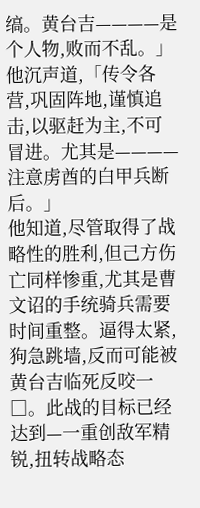缟。黄台吉————是个人物,败而不乱。」他沉声道,「传令各营,巩固阵地,谨慎追击,以驱赶为主,不可冒进。尤其是————注意虏酋的白甲兵断后。」
他知道,尽管取得了战略性的胜利,但己方伤亡同样惨重,尤其是曹文诏的手统骑兵需要时间重整。逼得太紧,狗急跳墙,反而可能被黄台吉临死反咬一□。此战的目标已经达到—一重创敌军精锐,扭转战略态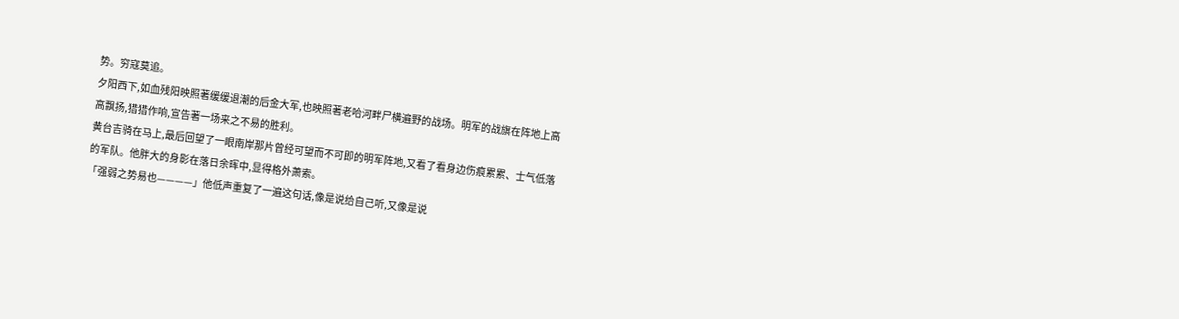势。穷寇莫追。
夕阳西下,如血残阳映照著缓缓退潮的后金大军,也映照著老哈河畔尸横遍野的战场。明军的战旗在阵地上高高飘扬,猎猎作响,宣告著一场来之不易的胜利。
黄台吉骑在马上,最后回望了一眼南岸那片曾经可望而不可即的明军阵地,又看了看身边伤痕累累、士气低落的军队。他胖大的身影在落日余晖中,显得格外萧索。
「强弱之势易也————」他低声重复了一遍这句话,像是说给自己听,又像是说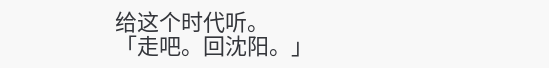给这个时代听。
「走吧。回沈阳。」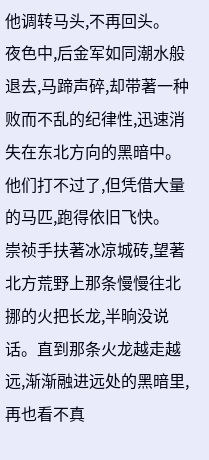他调转马头,不再回头。
夜色中,后金军如同潮水般退去,马蹄声碎,却带著一种败而不乱的纪律性,迅速消失在东北方向的黑暗中。他们打不过了,但凭借大量的马匹,跑得依旧飞快。
崇祯手扶著冰凉城砖,望著北方荒野上那条慢慢往北挪的火把长龙,半晌没说话。直到那条火龙越走越远,渐渐融进远处的黑暗里,再也看不真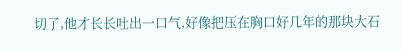切了,他才长长吐出一口气,好像把压在胸口好几年的那块大石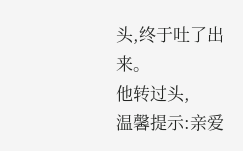头,终于吐了出来。
他转过头,
温馨提示:亲爱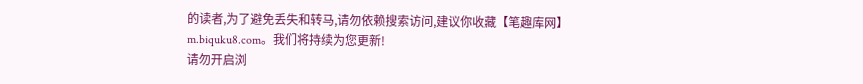的读者,为了避免丢失和转马,请勿依赖搜索访问,建议你收藏【笔趣库网】 m.biquku8.com。我们将持续为您更新!
请勿开启浏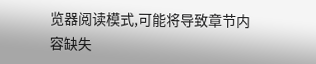览器阅读模式,可能将导致章节内容缺失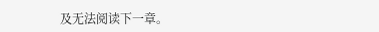及无法阅读下一章。